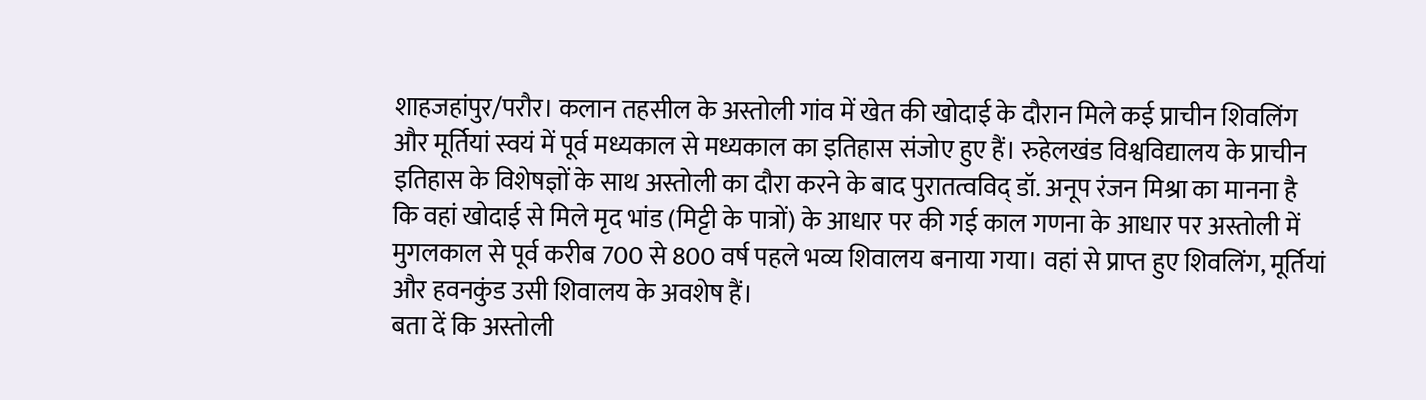शाहजहांपुर/परौर। कलान तहसील के अस्तोली गांव में खेत की खोदाई के दौरान मिले कई प्राचीन शिवलिंग और मूर्तियां स्वयं में पूर्व मध्यकाल से मध्यकाल का इतिहास संजोए हुए हैं। रुहेलखंड विश्वविद्यालय के प्राचीन इतिहास के विशेषज्ञों के साथ अस्तोली का दौरा करने के बाद पुरातत्वविद् डॉ. अनूप रंजन मिश्रा का मानना है कि वहां खोदाई से मिले मृद भांड (मिट्टी के पात्रों) के आधार पर की गई काल गणना के आधार पर अस्तोली में मुगलकाल से पूर्व करीब 700 से 800 वर्ष पहले भव्य शिवालय बनाया गया। वहां से प्राप्त हुए शिवलिंग, मूर्तियां और हवनकुंड उसी शिवालय के अवशेष हैं।
बता दें कि अस्तोली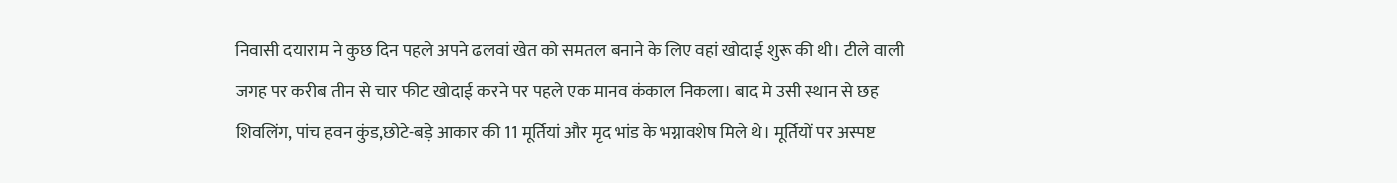निवासी दयाराम ने कुछ दिन पहले अपने ढलवां खेत को समतल बनाने के लिए वहां खोदाई शुरू की थी। टीले वाली जगह पर करीब तीन से चार फीट खोदाई करने पर पहले एक मानव कंकाल निकला। बाद मे उसी स्थान से छह शिवलिंग, पांच हवन कुंड,छोटे-बड़े आकार की 11 मूर्तियां और मृद भांड के भग्नावशेष मिले थे। मूर्तियों पर अस्पष्ट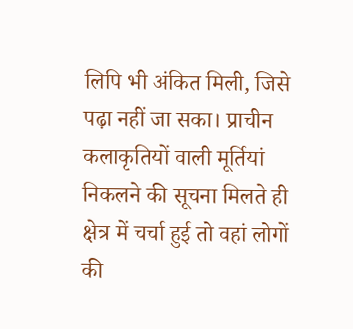लिपि भी अंकित मिली, जिसे पढ़ा नहीं जा सका। प्राचीन कलाकृतियों वाली मूर्तियां निकलने की सूचना मिलते ही क्षेत्र में चर्चा हुई तो वहां लोगों की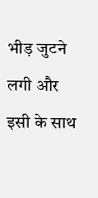भीड़ जुटने लगी और इसी के साथ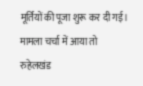मूर्तियों की पूजा शुरू कर दी गई।
मामला चर्चा में आया तो रुहेलखंड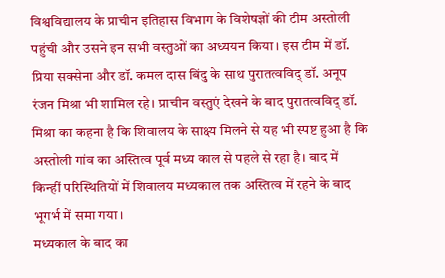विश्वविद्यालय के प्राचीन इतिहास विभाग के विशेषज्ञों की टीम अस्तोली पहुंची और उसने इन सभी वस्तुओं का अध्ययन किया। इस टीम में डॉ. प्रिया सक्सेना और डॉ. कमल दास बिंदु के साथ पुरातत्वविद् डॉ. अनूप रंजन मिश्रा भी शामिल रहे। प्राचीन वस्तुएं देखने के बाद पुरातत्वविद् डॉ. मिश्रा का कहना है कि शिवालय के साक्ष्य मिलने से यह भी स्पष्ट हुआ है कि अस्तोली गांव का अस्तित्व पूर्व मध्य काल से पहले से रहा है। बाद में किन्हीं परिस्थितियों में शिवालय मध्यकाल तक अस्तित्व में रहने के बाद भूगर्भ में समा गया।
मध्यकाल के बाद का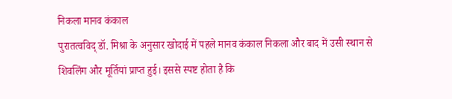निकला मानव कंकाल
पुरातत्वविद् डॉ. मिश्रा के अनुसार खोदाई में पहले मानव कंकाल निकला और बाद में उसी स्थान से शिवलिंग और मूर्तियां प्राप्त हुई। इससे स्पष्ट होता है कि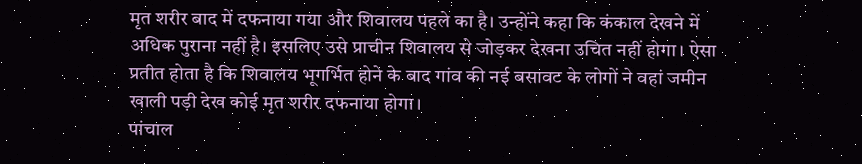मृत शरीर बाद में दफनाया गया और शिवालय पहले का है। उन्होंने कहा कि कंकाल देखने में अधिक पुराना नहीं है। इसलिए उसे प्राचीन शिवालय से जोड़कर देखना उचित नहीं होगा। ऐसा प्रतीत होता है कि शिवालय भूगर्भित होने के बाद गांव की नई बसावट के लोगों ने वहां जमीन खाली पड़ी देख कोई मृत शरीर दफनाया होगा।
पांचाल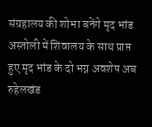संग्रहालय की शोभा बनेंगे मृद भांड
अस्तोली में शिवालय के साथ प्राप्त हुए मृद भांड के दो भग्न अवशेष अब रुहेलखंड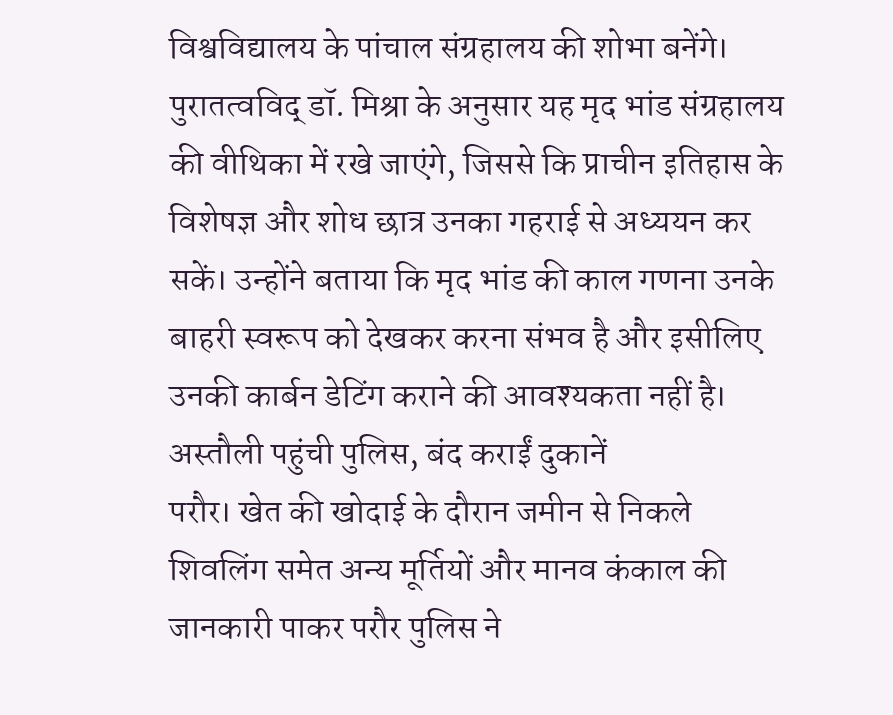विश्वविद्यालय के पांचाल संग्रहालय की शोभा बनेंगे। पुरातत्वविद् डॉ. मिश्रा के अनुसार यह मृद भांड संग्रहालय की वीथिका में रखे जाएंगे, जिससे कि प्राचीन इतिहास के विशेषज्ञ और शोध छात्र उनका गहराई से अध्ययन कर सकें। उन्होंने बताया कि मृद भांड की काल गणना उनके बाहरी स्वरूप को देखकर करना संभव है और इसीलिए उनकी कार्बन डेटिंग कराने की आवश्यकता नहीं है।
अस्तौली पहुंची पुलिस, बंद कराईं दुकानें
परौर। खेत की खोदाई के दौरान जमीन से निकले शिवलिंग समेत अन्य मूर्तियों और मानव कंकाल की जानकारी पाकर परौर पुलिस ने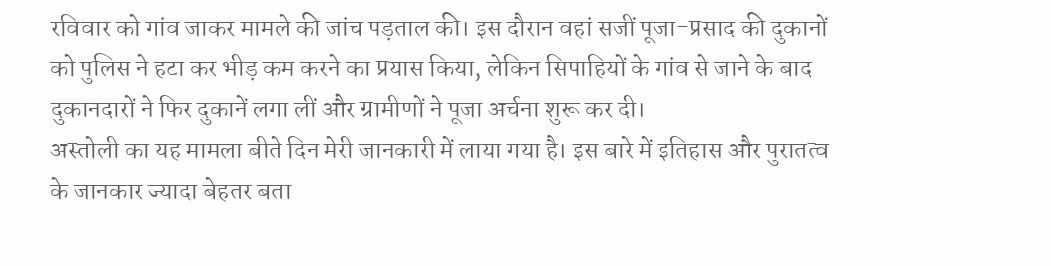रविवार को गांव जाकर मामले की जांच पड़ताल की। इस दौरान वहां सजीं पूजा-प्रसाद की दुकानों को पुलिस ने हटा कर भीड़ कम करने का प्रयास किया, लेकिन सिपाहियों के गांव से जाने के बाद दुकानदारों ने फिर दुकानें लगा लीं और ग्रामीणों ने पूजा अर्चना शुरू कर दी।
अस्तोली का यह मामला बीते दिन मेरी जानकारी में लाया गया है। इस बारे में इतिहास और पुरातत्व के जानकार ज्यादा बेहतर बता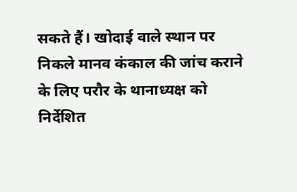सकते हैं। खोदाई वाले स्थान पर निकले मानव कंकाल की जांच कराने के लिए परौर के थानाध्यक्ष को निर्देशित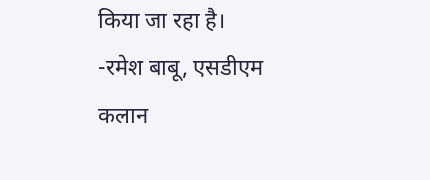किया जा रहा है।
-रमेश बाबू, एसडीएम कलान